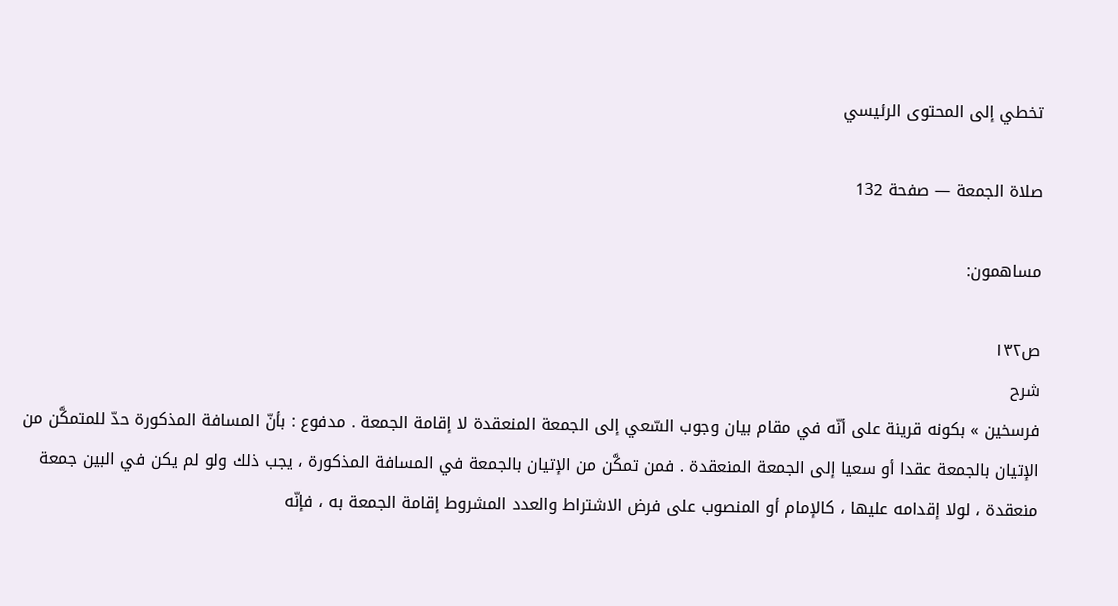تخطي إلى المحتوى الرئيسي

صلاة الجمعة — صفحة 132

مساهمون:

ص١٣٢
شرح
فرسخين » بكونه قرينة على أنّه في مقام بيان وجوب السّعي إلى الجمعة المنعقدة لا إقامة الجمعة . مدفوع : بأنّ المسافة المذكورة حدّ للمتمكَّن من الإتيان بالجمعة عقدا أو سعيا إلى الجمعة المنعقدة . فمن تمكَّن من الإتيان بالجمعة في المسافة المذكورة ، يجب ذلك ولو لم يكن في البين جمعة منعقدة ، لولا إقدامه عليها ، كالإمام أو المنصوب على فرض الاشتراط والعدد المشروط إقامة الجمعة به ، فإنّه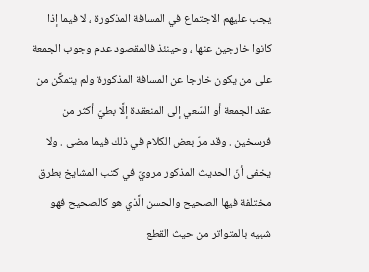يجب عليهم الاجتماع في المسافة المذكورة ، لا فيما إذا كانوا خارجين عنها ، وحينئذ فالمقصود عدم وجوب الجمعة على من يكون خارجا عن المسافة المذكورة ولم يتمكَّن من عقد الجمعة أو السّعي إلى المنعقدة إلَّا بطيّ أكثر من فرسخين . وقد مرّ بعض الكلام في ذلك فيما مضى . ولا يخفى أنّ الحديث المذكور مرويّ في كتب المشايخ بطرق مختلفة فيها الصحيح والحسن الَّذي هو كالصحيح فهو شبيه بالمتواتر من حيث القطع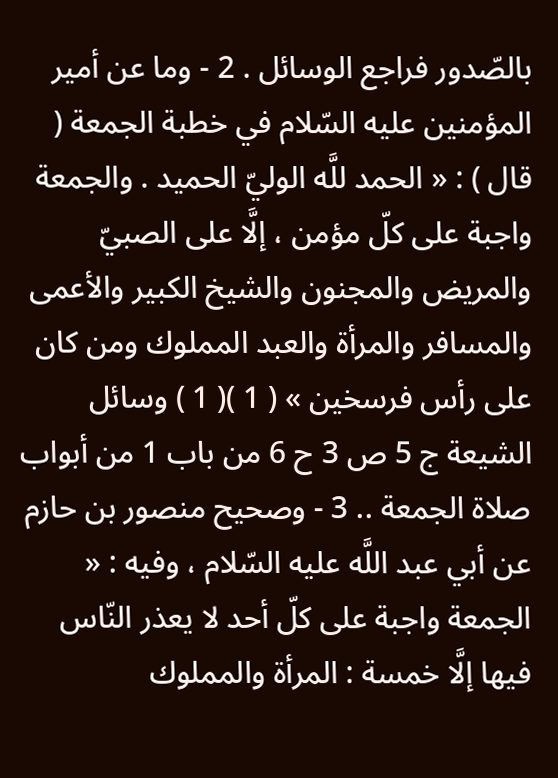بالصّدور فراجع الوسائل . 2 - وما عن أمير المؤمنين عليه السّلام في خطبة الجمعة ( قال ) : « الحمد للَّه الوليّ الحميد . والجمعة واجبة على كلّ مؤمن ، إلَّا على الصبيّ والمريض والمجنون والشيخ الكبير والأعمى والمسافر والمرأة والعبد المملوك ومن كان على رأس فرسخين » ( 1 )( 1 ) وسائل الشيعة ج 5 ص 3 ح 6 من باب 1 من أبواب صلاة الجمعة .. 3 - وصحيح منصور بن حازم عن أبي عبد اللَّه عليه السّلام ، وفيه : « الجمعة واجبة على كلّ أحد لا يعذر النّاس فيها إلَّا خمسة : المرأة والمملوك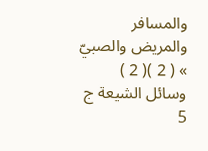والمسافر والمريض والصبيّ » ( 2 )( 2 ) وسائل الشيعة ج 5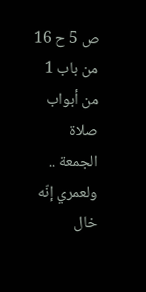ص 5 ح 16 من باب 1 من أبواب صلاة الجمعة .. ولعمري إنّه خال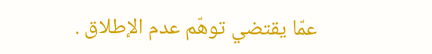عمّا يقتضي توهّم عدم الإطلاق .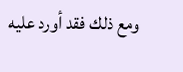ومع ذلك فقد أورد عليه